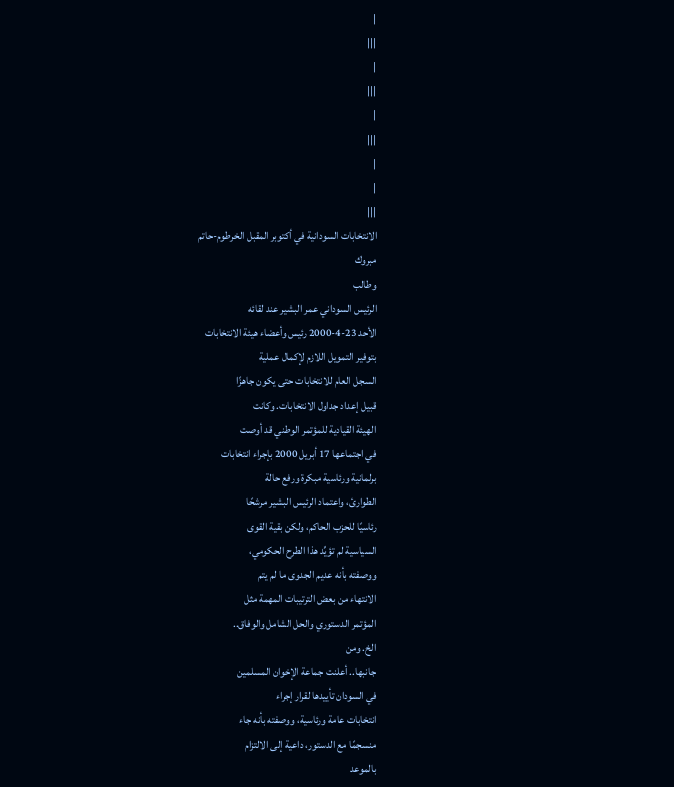|
|||
|
|||
|
|||
|
|
|||
الانتخابات السودانية في أكتوبر المقبل الخرطوم-حاتم
مبروك
وطالب
الرئيس السوداني عمر البشير عند لقائه
الأحد 23-4-2000 رئيس وأعضاء هيئة الانتخابات
بتوفير التمويل اللازم لإكمال عملية
السجل العام للانتخابات حتى يكون جاهزًا
قبيل إعداد جداول الانتخابات. وكانت
الهيئة القيادية للمؤتمر الوطني قد أوصت
في اجتماعها 17 أبريل 2000 بإجراء انتخابات
برلمانية ورئاسية مبكرة ورفع حالة
الطوارئ، واعتماد الرئيس البشير مرشحًا
رئاسيًا للحزب الحاكم، ولكن بقية القوى
السياسية لم تؤيِّد هذا الطرح الحكومي،
ووصفته بأنه عديم الجدوى ما لم يتم
الانتهاء من بعض الترتيبات المهمة مثل
المؤتمر الدستوري والحل الشامل والوفاق..
الخ. ومن
جانبها.. أعلنت جماعة الإخوان المسلمين
في السودان تأييدها لقرار إجراء
انتخابات عامة ورئاسية، ووصفته بأنه جاء
منسجمًا مع الدستور، داعية إلى الالتزام
بالموعد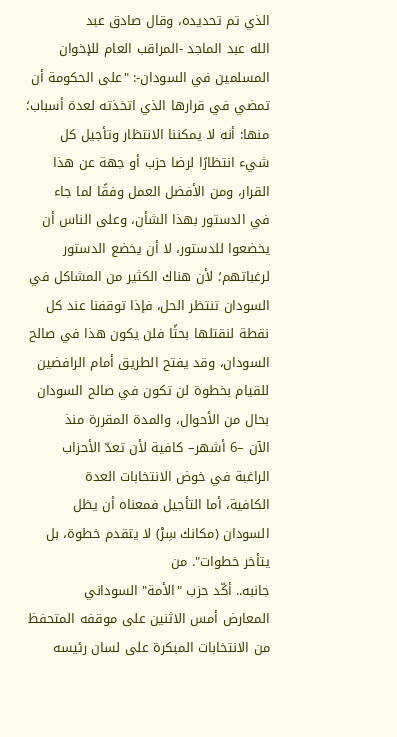الذي تم تحديده، وقال صادق عبد
الله عبد الماجد -المراقب العام للإخوان
المسلمين في السودان-: "على الحكومة أن
تمضي في قرارها الذي اتخذته لعدة أسباب؛
منها: أنه لا يمكننا الانتظار وتأجيل كل
شيء انتظارًا لرضا حزب أو جهة عن هذا
القرار، ومن الأفضل العمل وفقًا لما جاء
في الدستور بهذا الشأن، وعلى الناس أن
يخضعوا للدستور، لا أن يخضع الدستور
لرغباتهم؛ لأن هناك الكثير من المشاكل في
السودان تنتظر الحل، فإذا توقفنا عند كل
نقطة لنقتلها بحثًا فلن يكون هذا في صالح
السودان، وقد يفتح الطريق أمام الرافضين
للقيام بخطوة لن تكون في صالح السودان
بحال من الأحوال، والمدة المقررة منذ
الآن –6 أشهر– كافية لأن تعدّ الأحزاب
الراغبة في خوض الانتخابات العدة
الكافية، أما التأجيل فمعناه أن يظل
السودان (مكانك سِرْ) لا يتقدم خطوة، بل
يتأخر خطوات". من
جانبه.. أكّد حزب "الأمة" السوداني
المعارض أمس الاثنين على موقفه المتحفظ
من الانتخابات المبكرة على لسان رئيسه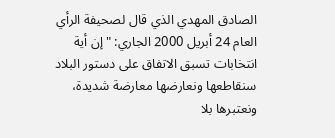الصادق المهدي الذي قال لصحيفة الرأي
العام 24 أبريل 2000 الجاري: "إن أية
انتخابات تسبق الاتفاق على دستور البلاد
سنقاطعها ونعارضها معارضة شديدة،
ونعتبرها بلا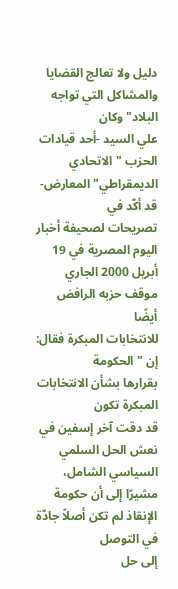دليل ولا تعالج القضايا
والمشاكل التي تواجه البلاد" وكان
علي السيد -أحد قيادات الحزب "الاتحادي
الديمقراطي" المعارض- قد أكّد في
تصريحات لصحيفة أخبار اليوم المصرية في 19
أبريل 2000 الجاري موقف حزبه الرافض أيضًا
للانتخابات المبكرة فقال: إن "الحكومة
بقرارها بشأن الانتخابات المبكرة تكون
قد دقت آخر إسفين في نعش الحل السلمي
السياسي الشامل، مشيرًا إلى أن حكومة
الإنقاذ لم تكن أصلاً جادّة في التوصل
إلى حل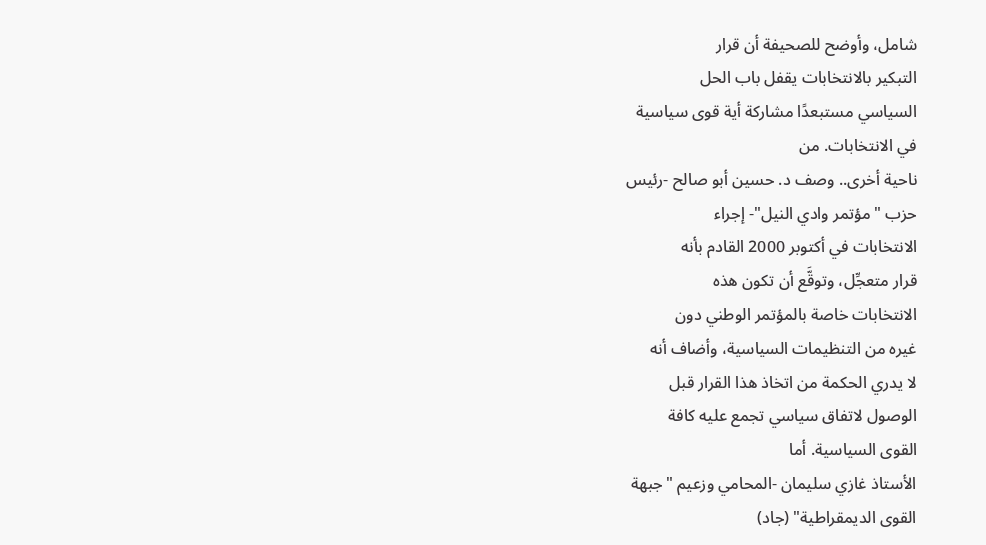شامل، وأوضح للصحيفة أن قرار
التبكير بالانتخابات يقفل باب الحل
السياسي مستبعدًا مشاركة أية قوى سياسية
في الانتخابات. من
ناحية أخرى.. وصف د. حسين أبو صالح -رئيس
حزب "مؤتمر وادي النيل"- إجراء
الانتخابات في أكتوبر 2000 القادم بأنه
قرار متعجِّل، وتوقَّع أن تكون هذه
الانتخابات خاصة بالمؤتمر الوطني دون
غيره من التنظيمات السياسية، وأضاف أنه
لا يدري الحكمة من اتخاذ هذا القرار قبل
الوصول لاتفاق سياسي تجمع عليه كافة
القوى السياسية. أما
الأستاذ غازي سليمان -المحامي وزعيم "جبهة
القوى الديمقراطية" (جاد)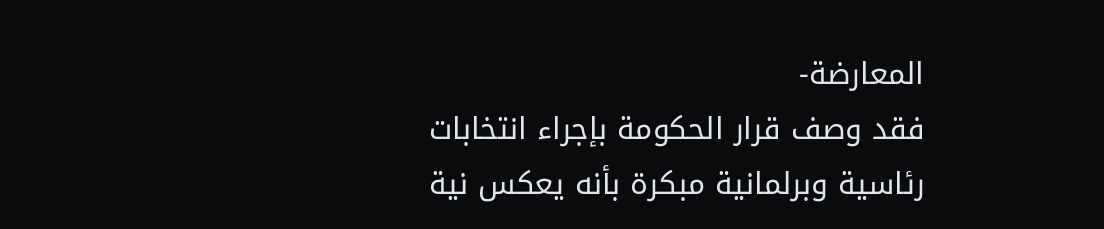المعارضة-
فقد وصف قرار الحكومة بإجراء انتخابات
رئاسية وبرلمانية مبكرة بأنه يعكس نية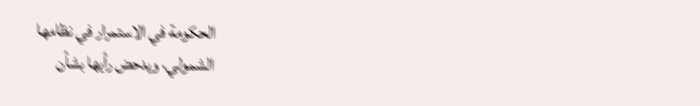الحكومة في الاستمرار في نظامها
الشمولي، ويدحض رأيها بشأن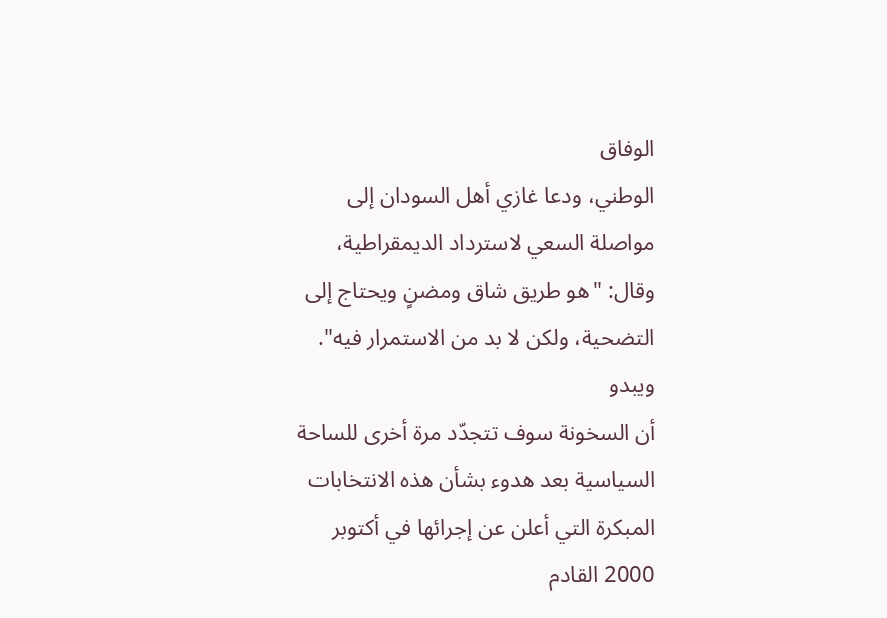الوفاق
الوطني، ودعا غازي أهل السودان إلى
مواصلة السعي لاسترداد الديمقراطية،
وقال: "هو طريق شاق ومضنٍ ويحتاج إلى
التضحية، ولكن لا بد من الاستمرار فيه".
ويبدو
أن السخونة سوف تتجدّد مرة أخرى للساحة
السياسية بعد هدوء بشأن هذه الانتخابات
المبكرة التي أعلن عن إجرائها في أكتوبر
2000 القادم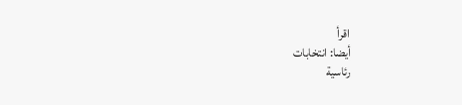اقرأ
أيضا: انتخابات
رئاسية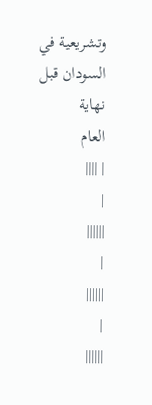وتشريعية في السودان قبل نهاية
العام
| ||||
|
||||||
|
||||||
|
||||||